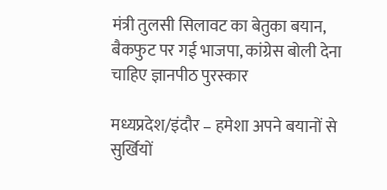मंत्री तुलसी सिलावट का बेतुका बयान, बैकफुट पर गई भाजपा, कांग्रेस बोली देना चाहिए ज्ञानपीठ पुरस्कार

मध्यप्रदेश/इंदौर – हमेशा अपने बयानों से सुर्खियों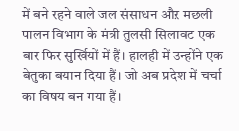में बने रहने वाले जल संसाधन औऱ मछली पालन विभाग के मंत्री तुलसी सिलावट एक बार फिर सुर्खियों में हैं। हालही में उन्होंने एक बेतुका बयान दिया हैं। जो अब प्रदेश में चर्चा का विषय बन गया हैं।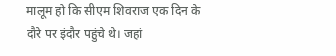मालूम हो कि सीएम शिवराज एक दिन के दौरे पर इंदौर पहुंचे थे। जहां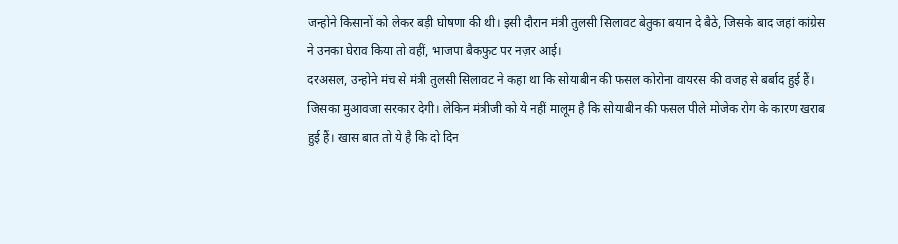जन्होने किसानों को लेकर बड़ी घोषणा की थी। इसी दौरान मंत्री तुलसी सिलावट बेतुका बयान दे बैठे, जिसके बाद जहां कांग्रेस ने उनका घेराव किया तो वहीं, भाजपा बैकफुट पर नज़र आई।
दरअसल, उन्होने मंच से मंत्री तुलसी सिलावट ने कहा था कि सोयाबीन की फसल कोरोना वायरस की वजह से बर्बाद हुई हैं। जिसका मुआवजा सरकार देगी। लेकिन मंत्रीजी को ये नहीं मालूम है कि सोयाबीन की फसल पीले मोजेक रोग के कारण खराब हुई हैं। खास बात तो ये है कि दो दिन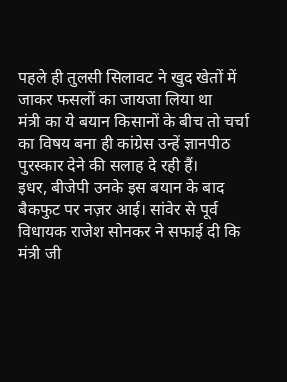पहले ही तुलसी सिलावट ने खुद खेतों में जाकर फसलों का जायजा लिया था
मंत्री का ये बयान किसानों के बीच तो चर्चा का विषय बना ही कांग्रेस उन्हें ज्ञानपीठ पुरस्कार देने की सलाह दे रही हैं।
इधर, बीजेपी उनके इस बयान के बाद बैकफुट पर नज़र आई। सांवेर से पूर्व विधायक राजेश सोनकर ने सफाई दी कि मंत्री जी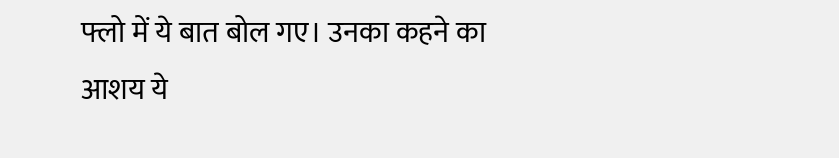फ्लो में ये बात बोल गए। उनका कहने का आशय ये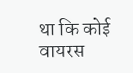था कि कोई वायरस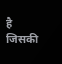है जिसकी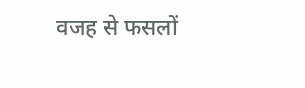वजह से फसलों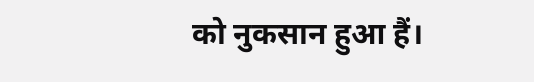को नुकसान हुआ हैं।